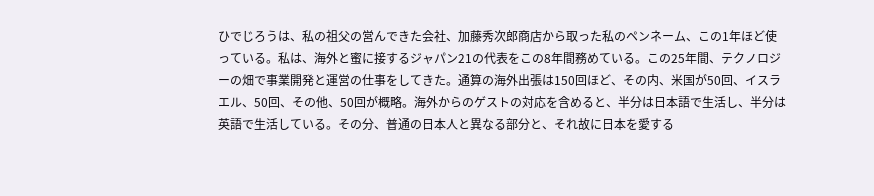ひでじろうは、私の祖父の営んできた会社、加藤秀次郎商店から取った私のペンネーム、この1年ほど使っている。私は、海外と蜜に接するジャパン21の代表をこの8年間務めている。この25年間、テクノロジーの畑で事業開発と運営の仕事をしてきた。通算の海外出張は150回ほど、その内、米国が50回、イスラエル、50回、その他、50回が概略。海外からのゲストの対応を含めると、半分は日本語で生活し、半分は英語で生活している。その分、普通の日本人と異なる部分と、それ故に日本を愛する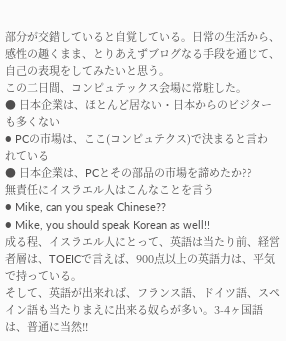部分が交錯していると自覚している。日常の生活から、感性の趣くまま、とりあえずブログなる手段を通じて、自己の表現をしてみたいと思う。
この二日間、コンピュテックス会場に常駐した。
● 日本企業は、ほとんど居ない・日本からのビジターも多くない
● PCの市場は、ここ(コンピュテクス)で決まると言われている
● 日本企業は、PCとその部品の市場を諦めたか??
無責任にイスラエル人はこんなことを言う
● Mike, can you speak Chinese??
● Mike, you should speak Korean as well!!
成る程、イスラエル人にとって、英語は当たり前、経営者層は、TOEICで言えば、900点以上の英語力は、平気で持っている。
そして、英語が出来れば、フランス語、ドイツ語、スペイン語も当たりまえに出来る奴らが多い。3-4ヶ国語は、普通に当然!!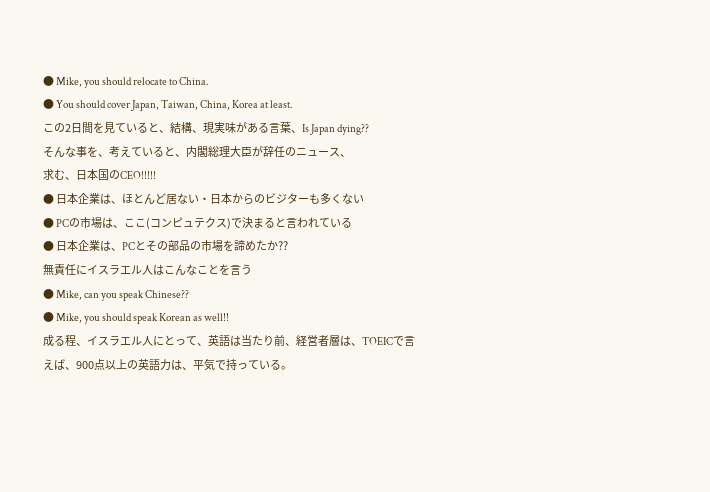● Mike, you should relocate to China.
● You should cover Japan, Taiwan, China, Korea at least.
この2日間を見ていると、結構、現実味がある言葉、Is Japan dying??
そんな事を、考えていると、内閣総理大臣が辞任のニュース、
求む、日本国のCEO!!!!!
● 日本企業は、ほとんど居ない・日本からのビジターも多くない
● PCの市場は、ここ(コンピュテクス)で決まると言われている
● 日本企業は、PCとその部品の市場を諦めたか??
無責任にイスラエル人はこんなことを言う
● Mike, can you speak Chinese??
● Mike, you should speak Korean as well!!
成る程、イスラエル人にとって、英語は当たり前、経営者層は、TOEICで言えば、900点以上の英語力は、平気で持っている。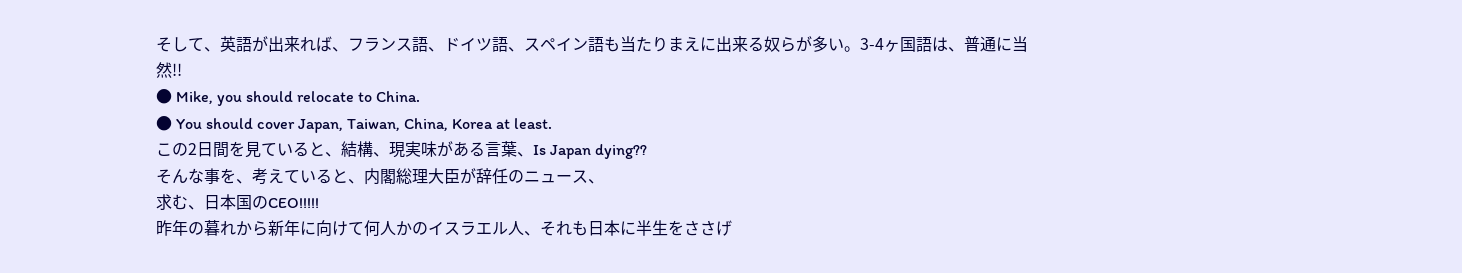そして、英語が出来れば、フランス語、ドイツ語、スペイン語も当たりまえに出来る奴らが多い。3-4ヶ国語は、普通に当然!!
● Mike, you should relocate to China.
● You should cover Japan, Taiwan, China, Korea at least.
この2日間を見ていると、結構、現実味がある言葉、Is Japan dying??
そんな事を、考えていると、内閣総理大臣が辞任のニュース、
求む、日本国のCEO!!!!!
昨年の暮れから新年に向けて何人かのイスラエル人、それも日本に半生をささげ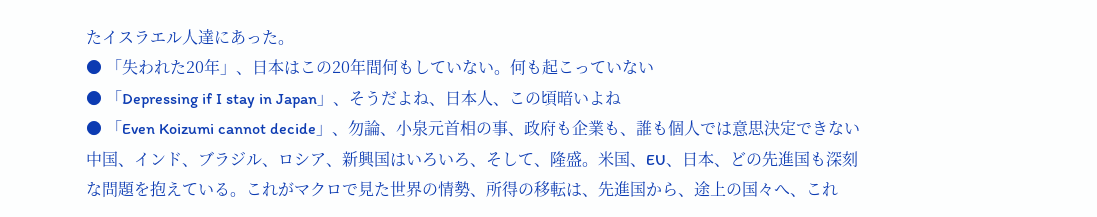たイスラエル人達にあった。
● 「失われた20年」、日本はこの20年間何もしていない。何も起こっていない
● 「Depressing if I stay in Japan」、そうだよね、日本人、この頃暗いよね
● 「Even Koizumi cannot decide」、勿論、小泉元首相の事、政府も企業も、誰も個人では意思決定できない
中国、インド、ブラジル、ロシア、新興国はいろいろ、そして、隆盛。米国、EU、日本、どの先進国も深刻な問題を抱えている。これがマクロで見た世界の情勢、所得の移転は、先進国から、途上の国々へ、これ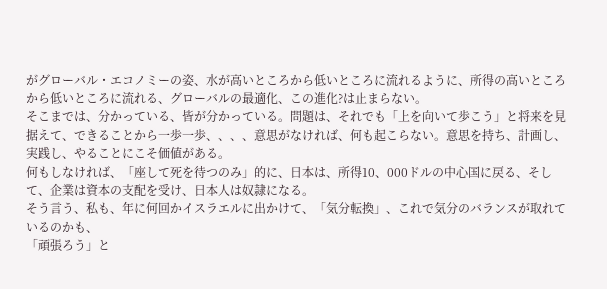がグローバル・エコノミーの姿、水が高いところから低いところに流れるように、所得の高いところから低いところに流れる、グローバルの最適化、この進化?は止まらない。
そこまでは、分かっている、皆が分かっている。問題は、それでも「上を向いて歩こう」と将来を見据えて、できることから一歩一歩、、、、意思がなければ、何も起こらない。意思を持ち、計画し、実践し、やることにこそ価値がある。
何もしなければ、「座して死を待つのみ」的に、日本は、所得10、000ドルの中心国に戻る、そして、企業は資本の支配を受け、日本人は奴隷になる。
そう言う、私も、年に何回かイスラエルに出かけて、「気分転換」、これで気分のバランスが取れているのかも、
「頑張ろう」と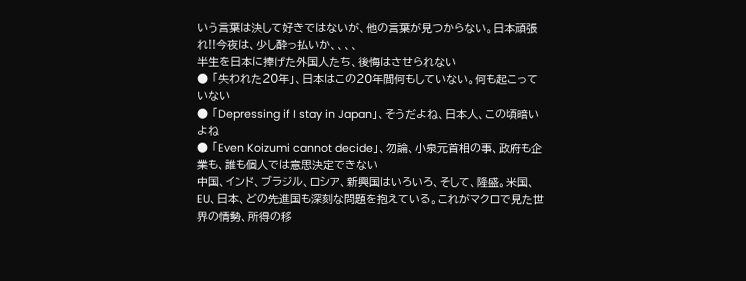いう言葉は決して好きではないが、他の言葉が見つからない。日本頑張れ!!今夜は、少し酔っ払いか、、、、
半生を日本に捧げた外国人たち、後悔はさせられない
● 「失われた20年」、日本はこの20年間何もしていない。何も起こっていない
● 「Depressing if I stay in Japan」、そうだよね、日本人、この頃暗いよね
● 「Even Koizumi cannot decide」、勿論、小泉元首相の事、政府も企業も、誰も個人では意思決定できない
中国、インド、ブラジル、ロシア、新興国はいろいろ、そして、隆盛。米国、EU、日本、どの先進国も深刻な問題を抱えている。これがマクロで見た世界の情勢、所得の移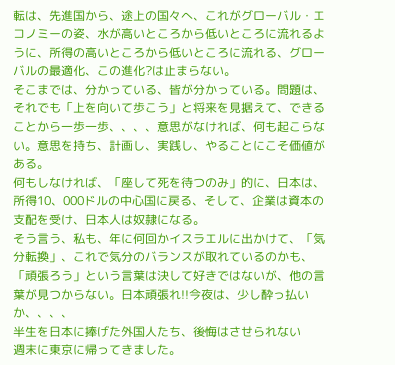転は、先進国から、途上の国々へ、これがグローバル・エコノミーの姿、水が高いところから低いところに流れるように、所得の高いところから低いところに流れる、グローバルの最適化、この進化?は止まらない。
そこまでは、分かっている、皆が分かっている。問題は、それでも「上を向いて歩こう」と将来を見据えて、できることから一歩一歩、、、、意思がなければ、何も起こらない。意思を持ち、計画し、実践し、やることにこそ価値がある。
何もしなければ、「座して死を待つのみ」的に、日本は、所得10、000ドルの中心国に戻る、そして、企業は資本の支配を受け、日本人は奴隷になる。
そう言う、私も、年に何回かイスラエルに出かけて、「気分転換」、これで気分のバランスが取れているのかも、
「頑張ろう」という言葉は決して好きではないが、他の言葉が見つからない。日本頑張れ!!今夜は、少し酔っ払いか、、、、
半生を日本に捧げた外国人たち、後悔はさせられない
週末に東京に帰ってきました。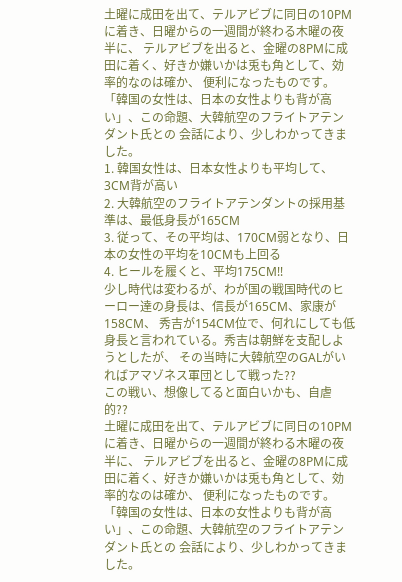土曜に成田を出て、テルアビブに同日の10PMに着き、日曜からの一週間が終わる木曜の夜半に、 テルアビブを出ると、金曜の8PMに成田に着く、好きか嫌いかは兎も角として、効率的なのは確か、 便利になったものです。
「韓国の女性は、日本の女性よりも背が高い」、この命題、大韓航空のフライトアテンダント氏との 会話により、少しわかってきました。
1. 韓国女性は、日本女性よりも平均して、3CM背が高い
2. 大韓航空のフライトアテンダントの採用基準は、最低身長が165CM
3. 従って、その平均は、170CM弱となり、日本の女性の平均を10CMも上回る
4. ヒールを履くと、平均175CM!!
少し時代は変わるが、わが国の戦国時代のヒーロー達の身長は、信長が165CM、家康が158CM、 秀吉が154CM位で、何れにしても低身長と言われている。秀吉は朝鮮を支配しようとしたが、 その当時に大韓航空のGALがいればアマゾネス軍団として戦った??
この戦い、想像してると面白いかも、自虐的??
土曜に成田を出て、テルアビブに同日の10PMに着き、日曜からの一週間が終わる木曜の夜半に、 テルアビブを出ると、金曜の8PMに成田に着く、好きか嫌いかは兎も角として、効率的なのは確か、 便利になったものです。
「韓国の女性は、日本の女性よりも背が高い」、この命題、大韓航空のフライトアテンダント氏との 会話により、少しわかってきました。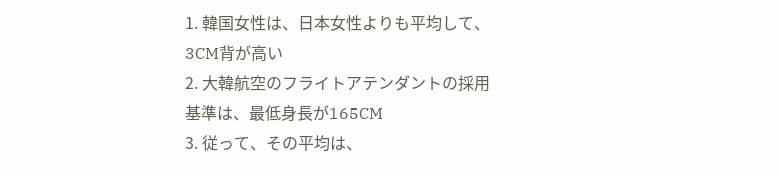1. 韓国女性は、日本女性よりも平均して、3CM背が高い
2. 大韓航空のフライトアテンダントの採用基準は、最低身長が165CM
3. 従って、その平均は、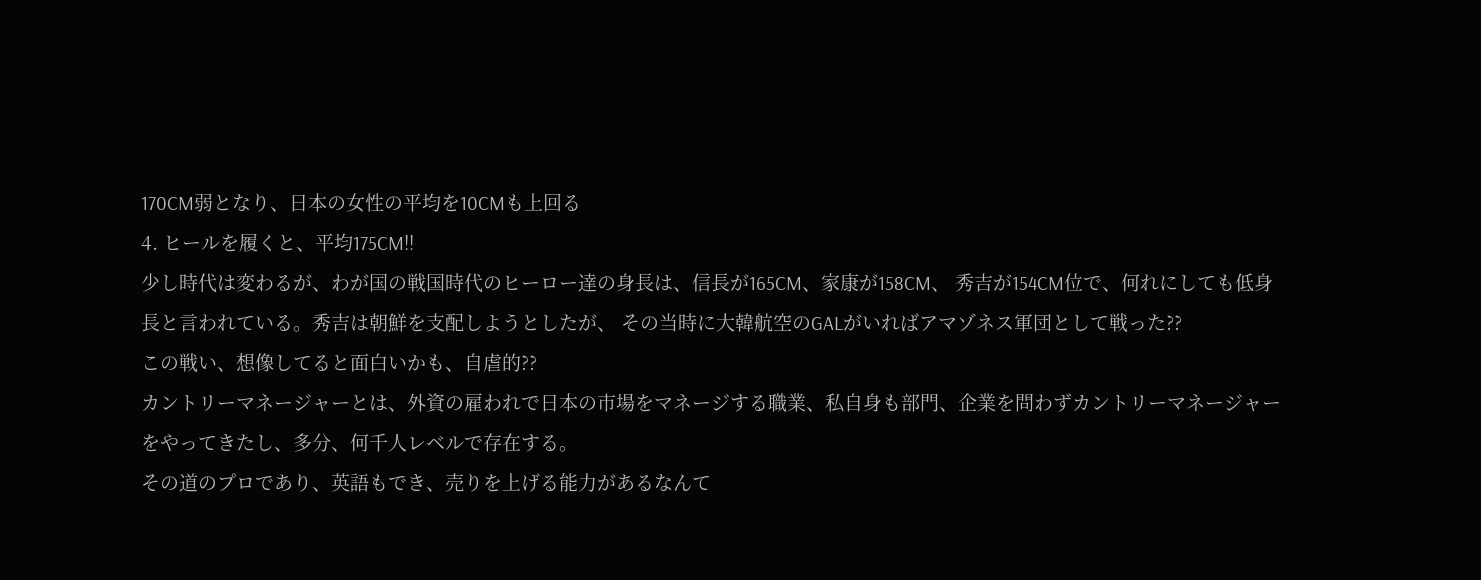170CM弱となり、日本の女性の平均を10CMも上回る
4. ヒールを履くと、平均175CM!!
少し時代は変わるが、わが国の戦国時代のヒーロー達の身長は、信長が165CM、家康が158CM、 秀吉が154CM位で、何れにしても低身長と言われている。秀吉は朝鮮を支配しようとしたが、 その当時に大韓航空のGALがいればアマゾネス軍団として戦った??
この戦い、想像してると面白いかも、自虐的??
カントリーマネージャーとは、外資の雇われで日本の市場をマネージする職業、私自身も部門、企業を問わずカントリーマネージャーをやってきたし、多分、何千人レベルで存在する。
その道のプロであり、英語もでき、売りを上げる能力があるなんて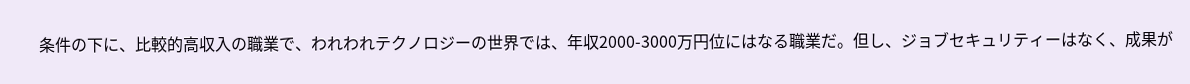条件の下に、比較的高収入の職業で、われわれテクノロジーの世界では、年収2000-3000万円位にはなる職業だ。但し、ジョブセキュリティーはなく、成果が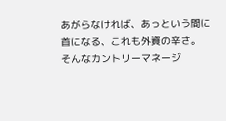あがらなければ、あっという間に首になる、これも外資の辛さ。
そんなカントリーマネージ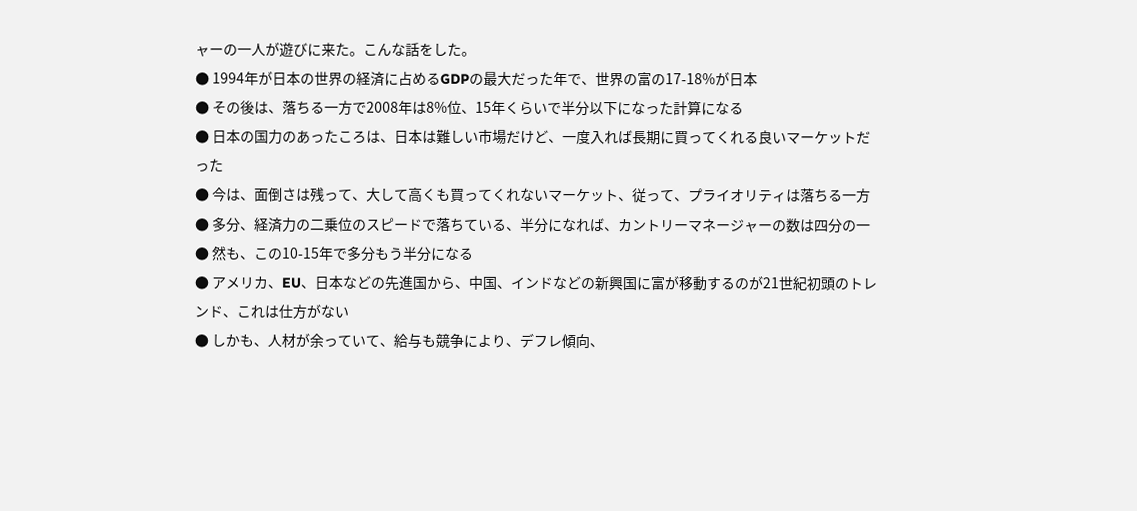ャーの一人が遊びに来た。こんな話をした。
● 1994年が日本の世界の経済に占めるGDPの最大だった年で、世界の富の17-18%が日本
● その後は、落ちる一方で2008年は8%位、15年くらいで半分以下になった計算になる
● 日本の国力のあったころは、日本は難しい市場だけど、一度入れば長期に買ってくれる良いマーケットだった
● 今は、面倒さは残って、大して高くも買ってくれないマーケット、従って、プライオリティは落ちる一方
● 多分、経済力の二乗位のスピードで落ちている、半分になれば、カントリーマネージャーの数は四分の一
● 然も、この10-15年で多分もう半分になる
● アメリカ、EU、日本などの先進国から、中国、インドなどの新興国に富が移動するのが21世紀初頭のトレンド、これは仕方がない
● しかも、人材が余っていて、給与も競争により、デフレ傾向、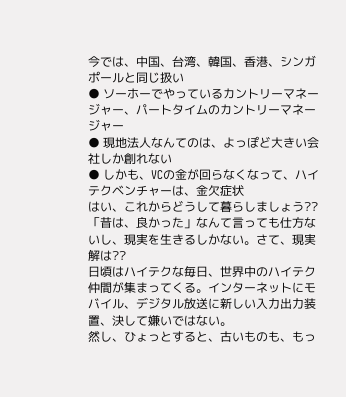今では、中国、台湾、韓国、香港、シンガポールと同じ扱い
● ソーホーでやっているカントリーマネージャー、パートタイムのカントリーマネージャー
● 現地法人なんてのは、よっぽど大きい会社しか創れない
● しかも、VCの金が回らなくなって、ハイテクベンチャーは、金欠症状
はい、これからどうして暮らしましょう??「昔は、良かった」なんて言っても仕方ないし、現実を生きるしかない。さて、現実解は??
日頃はハイテクな毎日、世界中のハイテク仲間が集まってくる。インターネットにモバイル、デジタル放送に新しい入力出力装置、決して嫌いではない。
然し、ひょっとすると、古いものも、もっ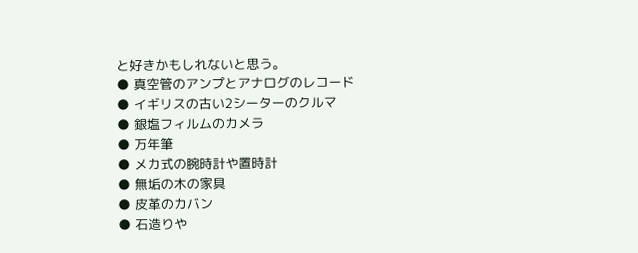と好きかもしれないと思う。
● 真空管のアンプとアナログのレコード
● イギリスの古い2シーターのクルマ
● 銀塩フィルムのカメラ
● 万年筆
● メカ式の腕時計や置時計
● 無垢の木の家具
● 皮革のカバン
● 石造りや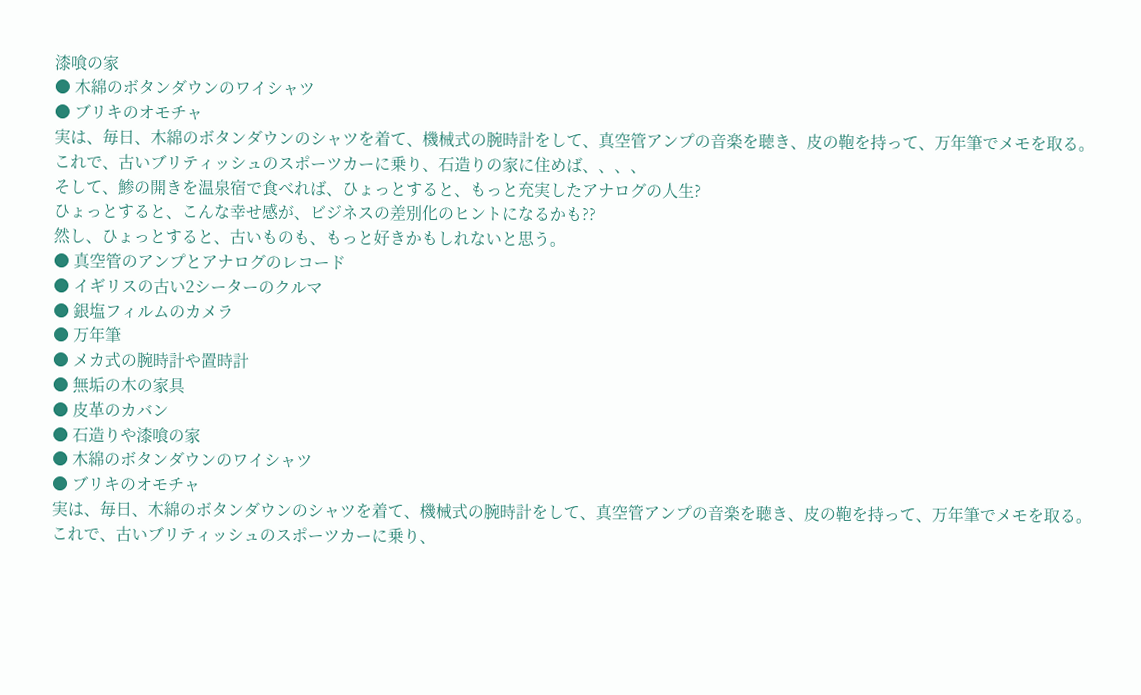漆喰の家
● 木綿のボタンダウンのワイシャツ
● ブリキのオモチャ
実は、毎日、木綿のボタンダウンのシャツを着て、機械式の腕時計をして、真空管アンプの音楽を聴き、皮の鞄を持って、万年筆でメモを取る。これで、古いブリティッシュのスポーツカーに乗り、石造りの家に住めば、、、、
そして、鯵の開きを温泉宿で食べれば、ひょっとすると、もっと充実したアナログの人生?
ひょっとすると、こんな幸せ感が、ビジネスの差別化のヒントになるかも??
然し、ひょっとすると、古いものも、もっと好きかもしれないと思う。
● 真空管のアンプとアナログのレコード
● イギリスの古い2シーターのクルマ
● 銀塩フィルムのカメラ
● 万年筆
● メカ式の腕時計や置時計
● 無垢の木の家具
● 皮革のカバン
● 石造りや漆喰の家
● 木綿のボタンダウンのワイシャツ
● ブリキのオモチャ
実は、毎日、木綿のボタンダウンのシャツを着て、機械式の腕時計をして、真空管アンプの音楽を聴き、皮の鞄を持って、万年筆でメモを取る。これで、古いブリティッシュのスポーツカーに乗り、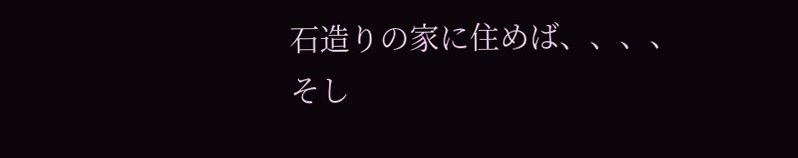石造りの家に住めば、、、、
そし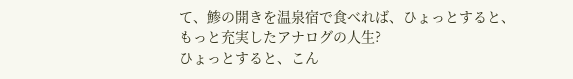て、鯵の開きを温泉宿で食べれば、ひょっとすると、もっと充実したアナログの人生?
ひょっとすると、こん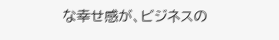な幸せ感が、ビジネスの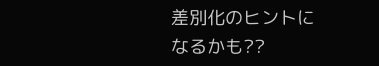差別化のヒントになるかも??